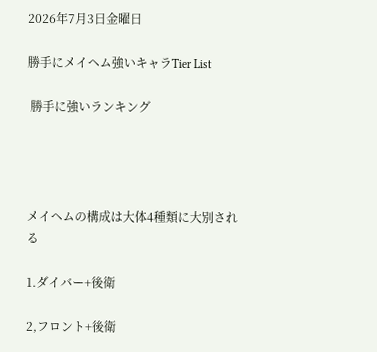2026年7月3日金曜日

勝手にメイヘム強いキャラTier List

 勝手に強いランキング




メイヘムの構成は大体4種類に大別される

1.ダイバー+後衛

2,フロント+後衛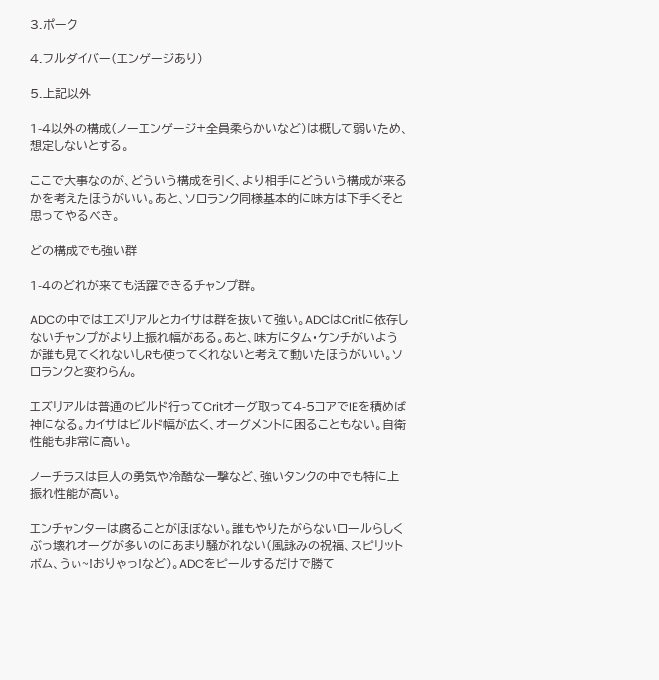3.ポーク

4.フルダイバー(エンゲージあり)

5.上記以外

1-4以外の構成(ノーエンゲージ+全員柔らかいなど)は概して弱いため、想定しないとする。

ここで大事なのが、どういう構成を引く、より相手にどういう構成が来るかを考えたほうがいい。あと、ソロランク同様基本的に味方は下手くそと思ってやるべき。

どの構成でも強い群

1-4のどれが来ても活躍できるチャンプ群。

ADCの中ではエズリアルとカイサは群を抜いて強い。ADCはCritに依存しないチャンプがより上振れ幅がある。あと、味方にタム・ケンチがいようが誰も見てくれないしRも使ってくれないと考えて動いたほうがいい。ソロランクと変わらん。

エズリアルは普通のビルド行ってCritオーグ取って4-5コアでIEを積めば神になる。カイサはビルド幅が広く、オーグメントに困ることもない。自衛性能も非常に高い。

ノーチラスは巨人の勇気や冷酷な一撃など、強いタンクの中でも特に上振れ性能が高い。

エンチャンターは腐ることがほぼない。誰もやりたがらないロールらしくぶっ壊れオーグが多いのにあまり騒がれない(風詠みの祝福、スピリットボム、うぃ~!おりゃっ!など)。ADCをピールするだけで勝て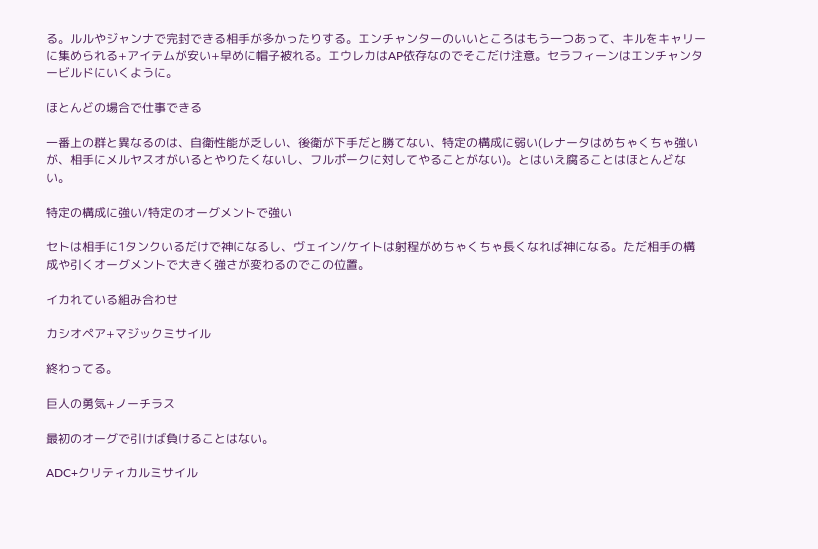る。ルルやジャンナで完封できる相手が多かったりする。エンチャンターのいいところはもう一つあって、キルをキャリーに集められる+アイテムが安い+早めに帽子被れる。エウレカはAP依存なのでそこだけ注意。セラフィーンはエンチャンタービルドにいくように。

ほとんどの場合で仕事できる

一番上の群と異なるのは、自衛性能が乏しい、後衛が下手だと勝てない、特定の構成に弱い(レナータはめちゃくちゃ強いが、相手にメルヤスオがいるとやりたくないし、フルポークに対してやることがない)。とはいえ腐ることはほとんどない。

特定の構成に強い/特定のオーグメントで強い

セトは相手に1タンクいるだけで神になるし、ヴェイン/ケイトは射程がめちゃくちゃ長くなれば神になる。ただ相手の構成や引くオーグメントで大きく強さが変わるのでこの位置。

イカれている組み合わせ

カシオペア+マジックミサイル

終わってる。

巨人の勇気+ノーチラス

最初のオーグで引けば負けることはない。

ADC+クリティカルミサイル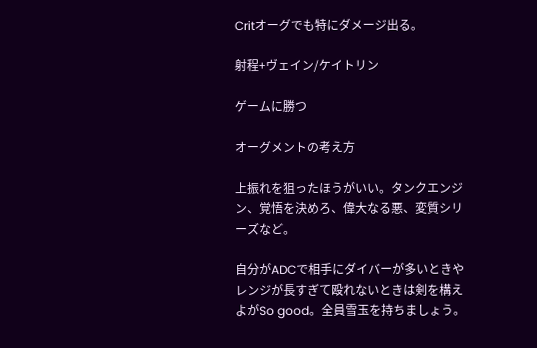Critオーグでも特にダメージ出る。

射程+ヴェイン/ケイトリン

ゲームに勝つ

オーグメントの考え方

上振れを狙ったほうがいい。タンクエンジン、覚悟を決めろ、偉大なる悪、変質シリーズなど。

自分がADCで相手にダイバーが多いときやレンジが長すぎて殴れないときは剣を構えよがSo good。全員雪玉を持ちましょう。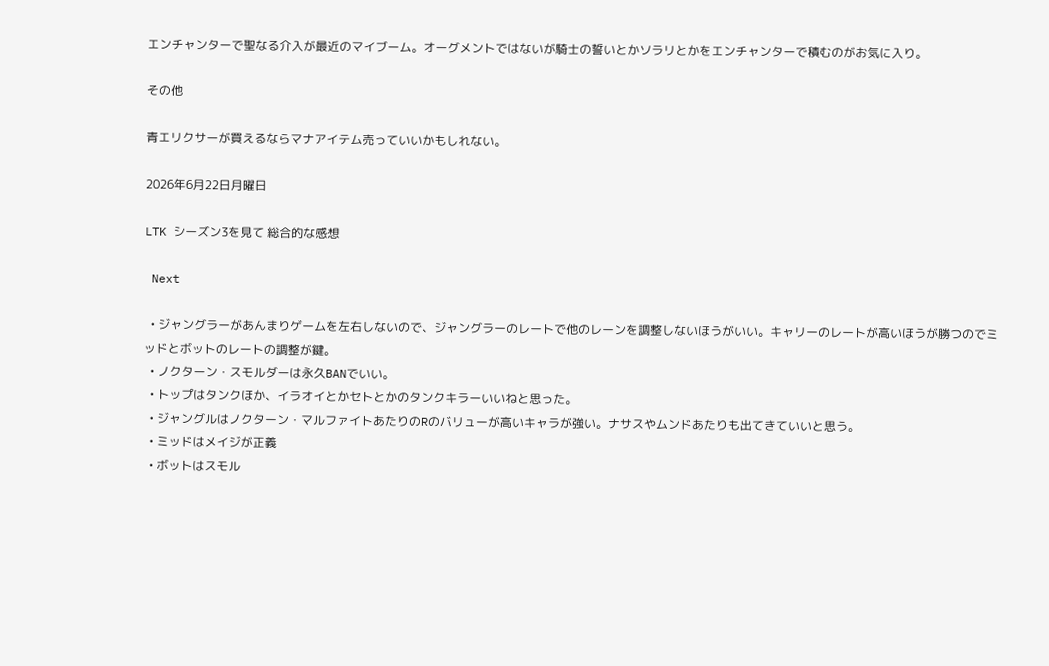エンチャンターで聖なる介入が最近のマイブーム。オーグメントではないが騎士の誓いとかソラリとかをエンチャンターで積むのがお気に入り。

その他

青エリクサーが買えるならマナアイテム売っていいかもしれない。

2026年6月22日月曜日

LTK シーズン3を見て 総合的な感想

 Next

  • ジャングラーがあんまりゲームを左右しないので、ジャングラーのレートで他のレーンを調整しないほうがいい。キャリーのレートが高いほうが勝つのでミッドとボットのレートの調整が鍵。
  • ノクターン・スモルダーは永久BANでいい。
  • トップはタンクほか、イラオイとかセトとかのタンクキラーいいねと思った。
  • ジャングルはノクターン・マルファイトあたりのRのバリューが高いキャラが強い。ナサスやムンドあたりも出てきていいと思う。
  • ミッドはメイジが正義
  • ボットはスモル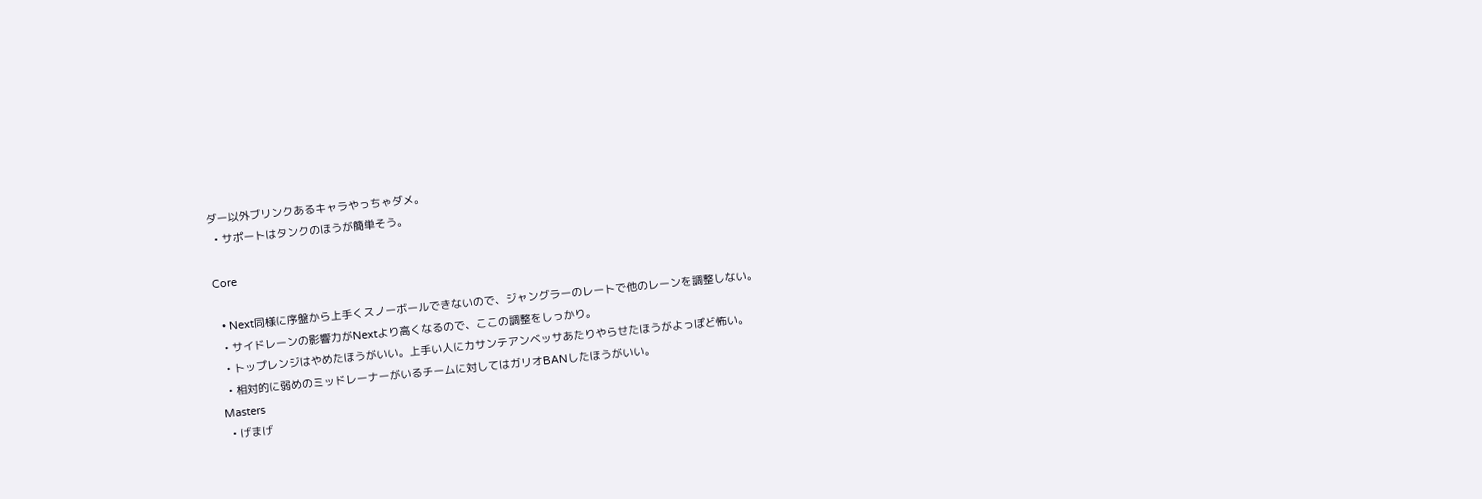ダー以外ブリンクあるキャラやっちゃダメ。
  • サポートはタンクのほうが簡単そう。

Core

  • Next同様に序盤から上手くスノーボールできないので、ジャングラーのレートで他のレーンを調整しない。
  • サイドレーンの影響力がNextより高くなるので、ここの調整をしっかり。
  • トップレンジはやめたほうがいい。上手い人にカサンテアンベッサあたりやらせたほうがよっぽど怖い。
  • 相対的に弱めのミッドレーナーがいるチームに対してはガリオBANしたほうがいい。
Masters
  • げまげ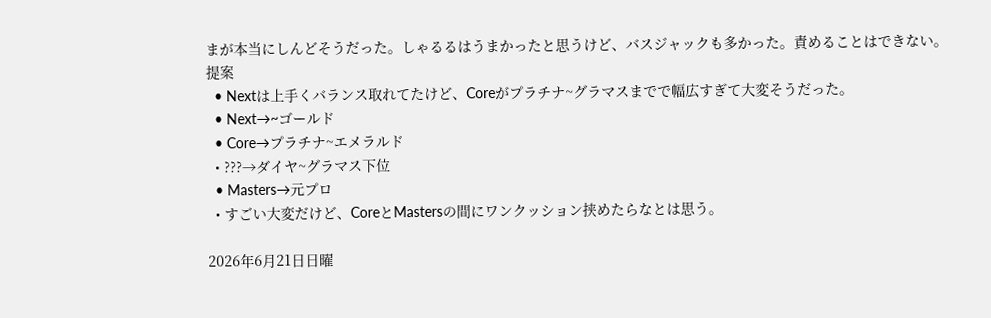まが本当にしんどそうだった。しゃるるはうまかったと思うけど、バスジャックも多かった。責めることはできない。
提案
  • Nextは上手くバランス取れてたけど、Coreがプラチナ~グラマスまでで幅広すぎて大変そうだった。
  • Next→~ゴールド
  • Core→プラチナ~エメラルド
  • ???→ダイヤ~グラマス下位
  • Masters→元プロ
  • すごい大変だけど、CoreとMastersの間にワンクッション挟めたらなとは思う。

2026年6月21日日曜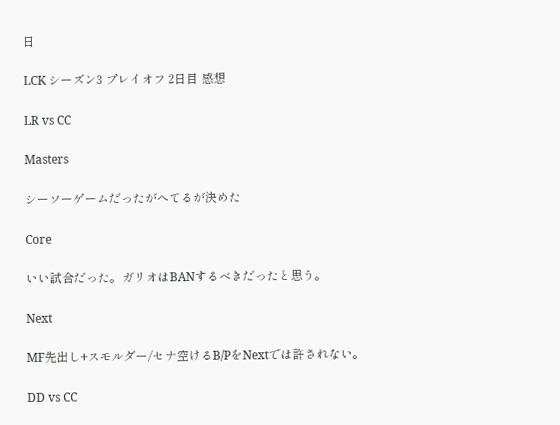日

LCK シーズン3 プレイオフ 2日目 感想

LR vs CC

Masters

シーソーゲームだったがへてるが決めた

Core

いい試合だった。ガリオはBANするべきだったと思う。

Next

MF先出し+スモルダー/セナ空けるB/PをNextでは許されない。

DD vs CC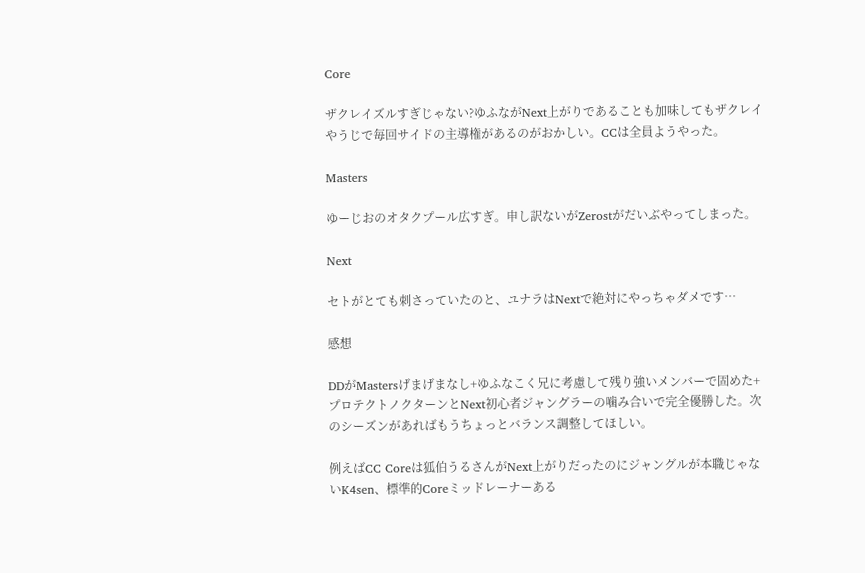Core

ザクレイズルすぎじゃない?ゆふながNext上がりであることも加味してもザクレイやうじで毎回サイドの主導権があるのがおかしい。CCは全員ようやった。

Masters

ゆーじおのオタクプール広すぎ。申し訳ないがZerostがだいぶやってしまった。

Next

セトがとても刺さっていたのと、ユナラはNextで絶対にやっちゃダメです…

感想

DDがMastersげまげまなし+ゆふなこく兄に考慮して残り強いメンバーで固めた+プロテクトノクターンとNext初心者ジャングラーの噛み合いで完全優勝した。次のシーズンがあればもうちょっとバランス調整してほしい。

例えばCC Coreは狐伯うるさんがNext上がりだったのにジャングルが本職じゃないK4sen、標準的Coreミッドレーナーある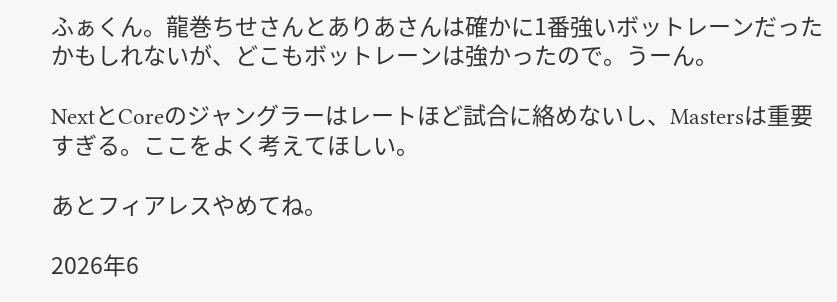ふぁくん。龍巻ちせさんとありあさんは確かに1番強いボットレーンだったかもしれないが、どこもボットレーンは強かったので。うーん。

NextとCoreのジャングラーはレートほど試合に絡めないし、Mastersは重要すぎる。ここをよく考えてほしい。

あとフィアレスやめてね。

2026年6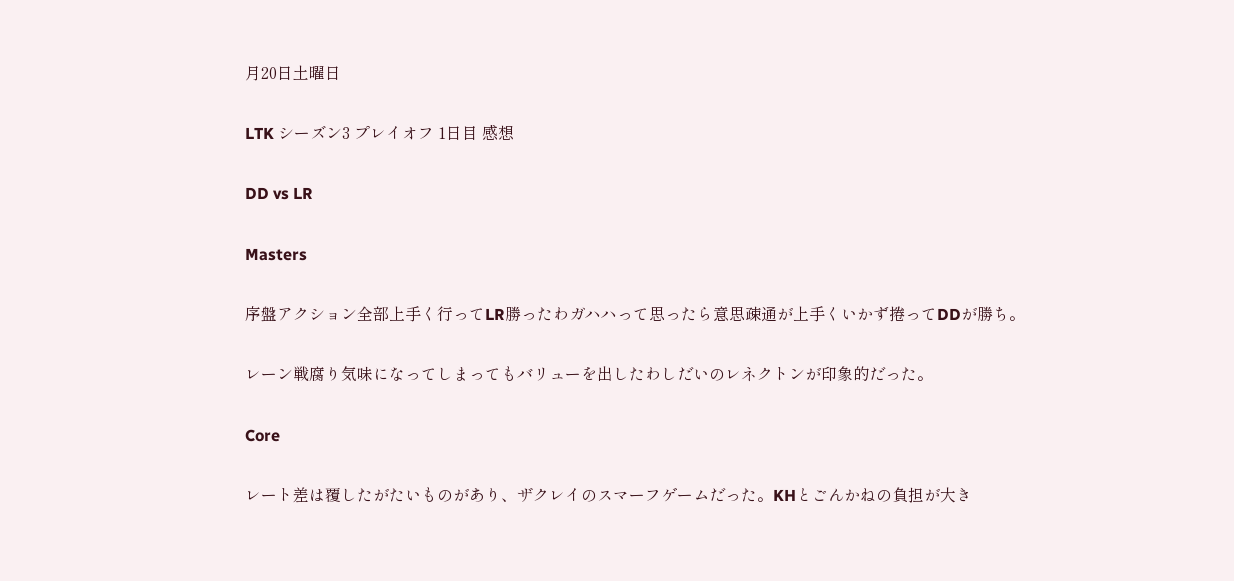月20日土曜日

LTK シーズン3 プレイオフ 1日目 感想

DD vs LR

Masters

序盤アクション全部上手く行ってLR勝ったわガハハって思ったら意思疎通が上手くいかず捲ってDDが勝ち。

レーン戦腐り気味になってしまってもバリューを出したわしだいのレネクトンが印象的だった。

Core

レート差は覆したがたいものがあり、ザクレイのスマーフゲームだった。KHとごんかねの負担が大き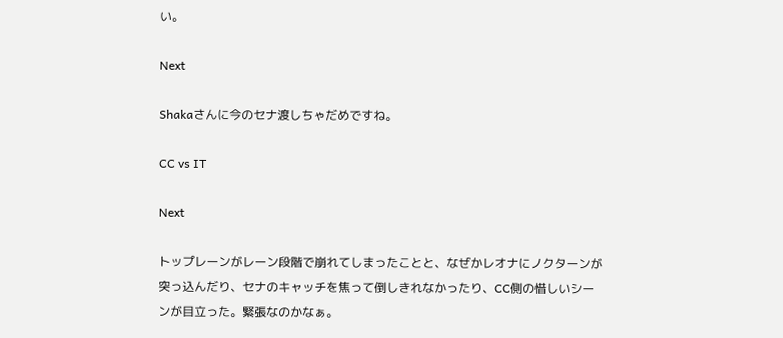い。

Next

Shakaさんに今のセナ渡しちゃだめですね。

CC vs IT

Next

トップレーンがレーン段階で崩れてしまったことと、なぜかレオナにノクターンが突っ込んだり、セナのキャッチを焦って倒しきれなかったり、CC側の惜しいシーンが目立った。緊張なのかなぁ。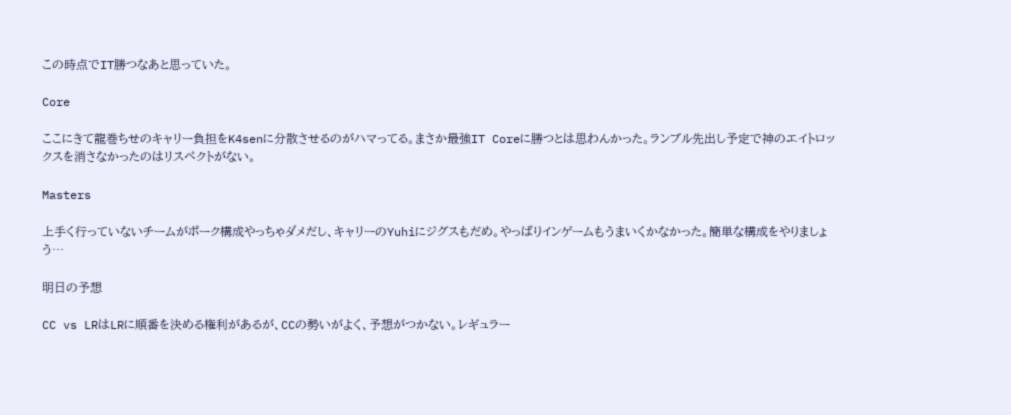この時点でIT勝つなあと思っていた。

Core

ここにきて龍巻ちせのキャリー負担をK4senに分散させるのがハマってる。まさか最強IT Coreに勝つとは思わんかった。ランブル先出し予定で神のエイトロックスを消さなかったのはリスペクトがない。

Masters

上手く行っていないチームがポーク構成やっちゃダメだし、キャリーのYuhiにジグスもだめ。やっぱりインゲームもうまいくかなかった。簡単な構成をやりましょう…

明日の予想

CC vs LRはLRに順番を決める権利があるが、CCの勢いがよく、予想がつかない。レギュラー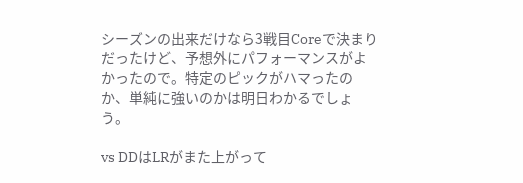シーズンの出来だけなら3戦目Coreで決まりだったけど、予想外にパフォーマンスがよかったので。特定のピックがハマったのか、単純に強いのかは明日わかるでしょう。

vs DDはLRがまた上がって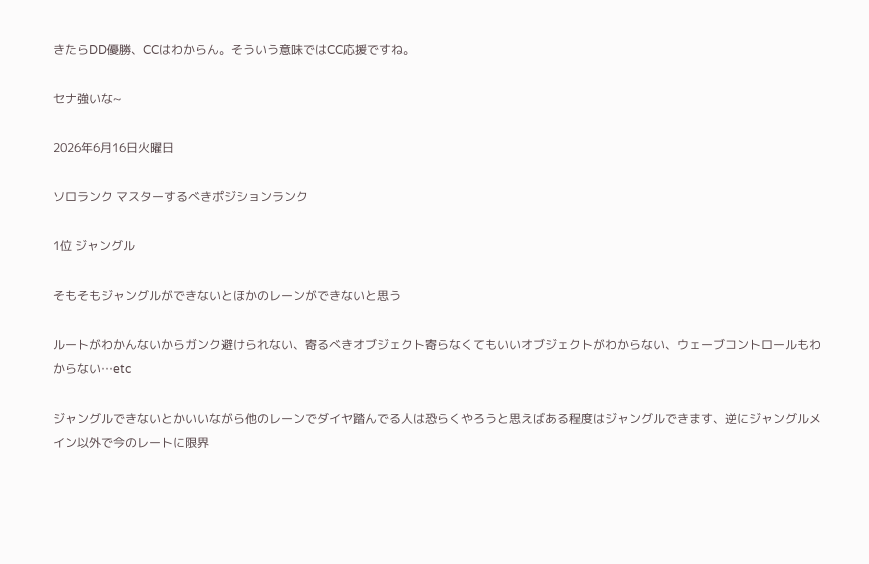きたらDD優勝、CCはわからん。そういう意味ではCC応援ですね。

セナ強いな~

2026年6月16日火曜日

ソロランク マスターするべきポジションランク

1位 ジャングル

そもそもジャングルができないとほかのレーンができないと思う

ルートがわかんないからガンク避けられない、寄るべきオブジェクト寄らなくてもいいオブジェクトがわからない、ウェーブコントロールもわからない…etc

ジャングルできないとかいいながら他のレーンでダイヤ踏んでる人は恐らくやろうと思えばある程度はジャングルできます、逆にジャングルメイン以外で今のレートに限界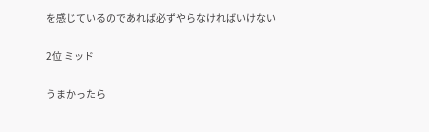を感じているのであれば必ずやらなければいけない

2位 ミッド

うまかったら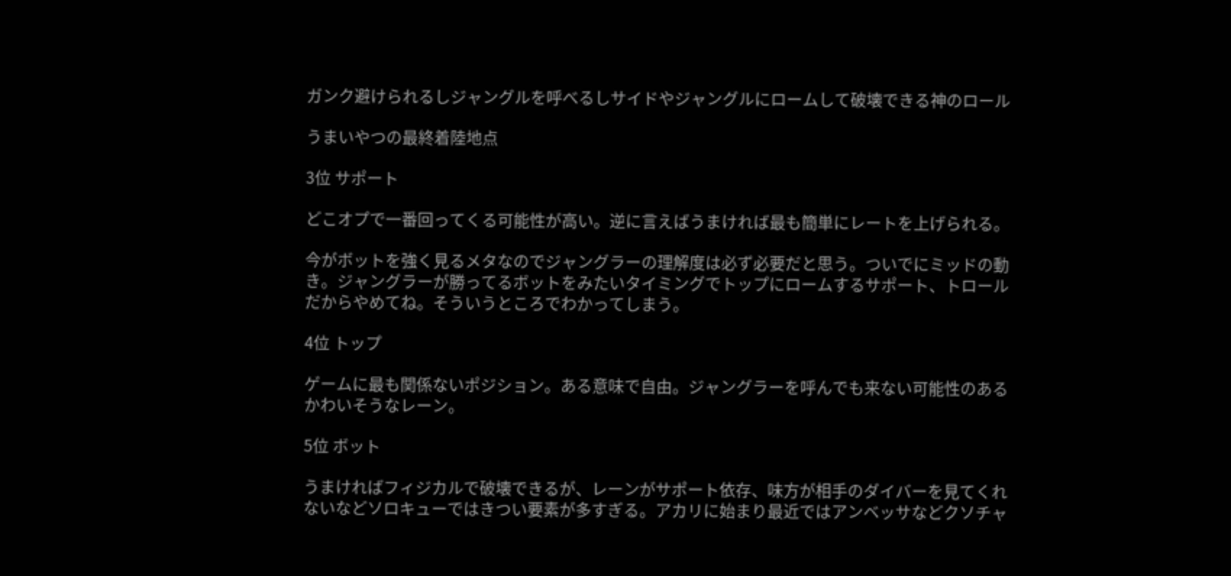ガンク避けられるしジャングルを呼べるしサイドやジャングルにロームして破壊できる神のロール

うまいやつの最終着陸地点

3位 サポート

どこオプで一番回ってくる可能性が高い。逆に言えばうまければ最も簡単にレートを上げられる。

今がボットを強く見るメタなのでジャングラーの理解度は必ず必要だと思う。ついでにミッドの動き。ジャングラーが勝ってるボットをみたいタイミングでトップにロームするサポート、トロールだからやめてね。そういうところでわかってしまう。

4位 トップ

ゲームに最も関係ないポジション。ある意味で自由。ジャングラーを呼んでも来ない可能性のあるかわいそうなレーン。

5位 ボット

うまければフィジカルで破壊できるが、レーンがサポート依存、味方が相手のダイバーを見てくれないなどソロキューではきつい要素が多すぎる。アカリに始まり最近ではアンベッサなどクソチャ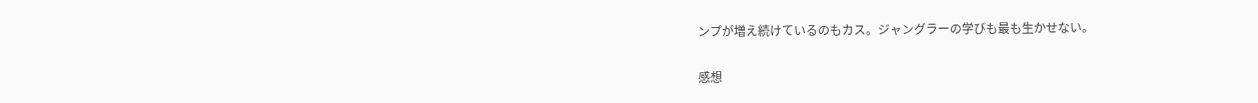ンプが増え続けているのもカス。ジャングラーの学びも最も生かせない。

感想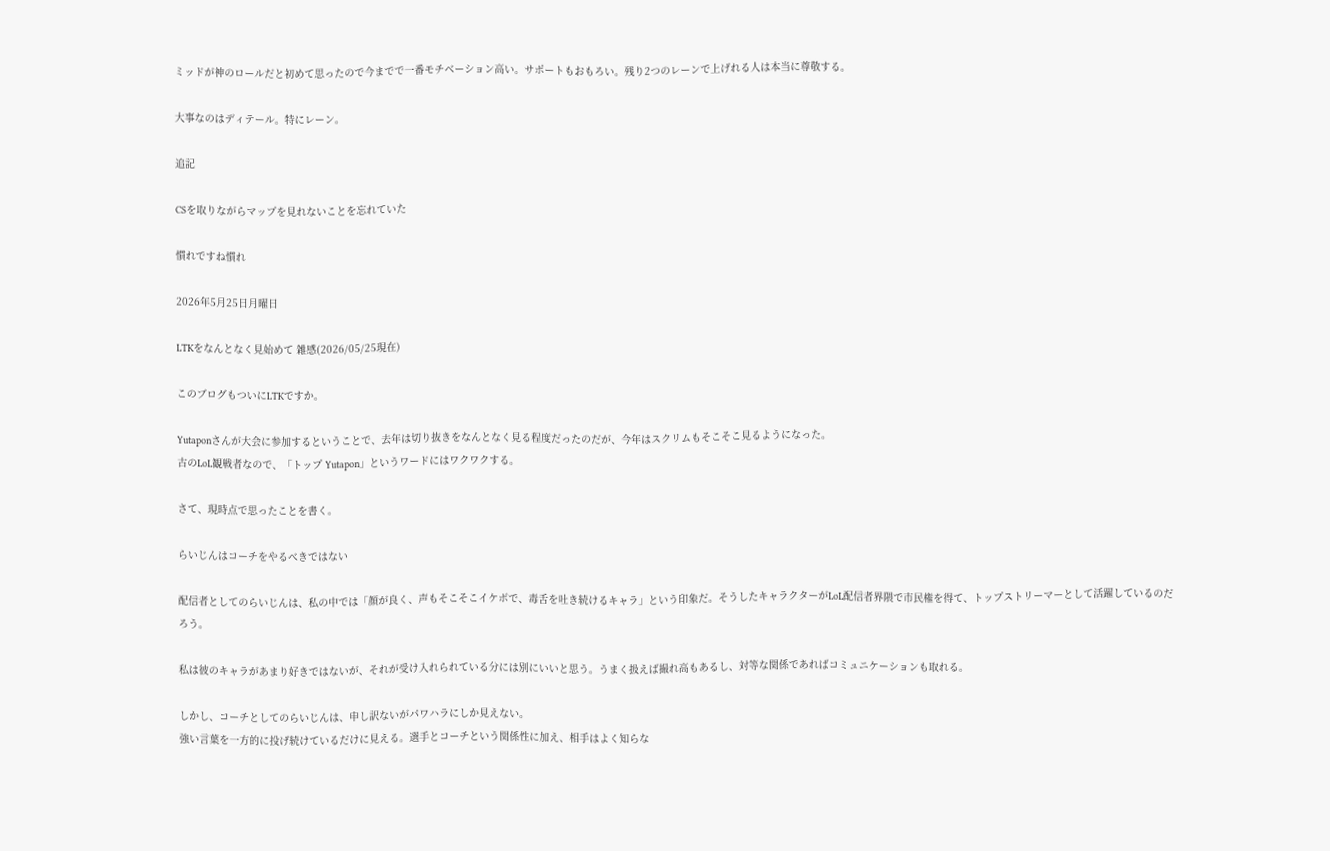ミッドが神のロールだと初めて思ったので今までで一番モチベーション高い。サポートもおもろい。残り2つのレーンで上げれる人は本当に尊敬する。

大事なのはディテール。特にレーン。

追記

CSを取りながらマップを見れないことを忘れていた

慣れですね慣れ

2026年5月25日月曜日

LTKをなんとなく見始めて 雑感(2026/05/25現在)

このブログもついにLTKですか。

Yutaponさんが大会に参加するということで、去年は切り抜きをなんとなく見る程度だったのだが、今年はスクリムもそこそこ見るようになった。
古のLoL観戦者なので、「トップ Yutapon」というワードにはワクワクする。

さて、現時点で思ったことを書く。

らいじんはコーチをやるべきではない

配信者としてのらいじんは、私の中では「顔が良く、声もそこそこイケボで、毒舌を吐き続けるキャラ」という印象だ。そうしたキャラクターがLoL配信者界隈で市民権を得て、トップストリーマーとして活躍しているのだろう。

私は彼のキャラがあまり好きではないが、それが受け入れられている分には別にいいと思う。うまく扱えば撮れ高もあるし、対等な関係であればコミュニケーションも取れる。

しかし、コーチとしてのらいじんは、申し訳ないがパワハラにしか見えない。
強い言葉を一方的に投げ続けているだけに見える。選手とコーチという関係性に加え、相手はよく知らな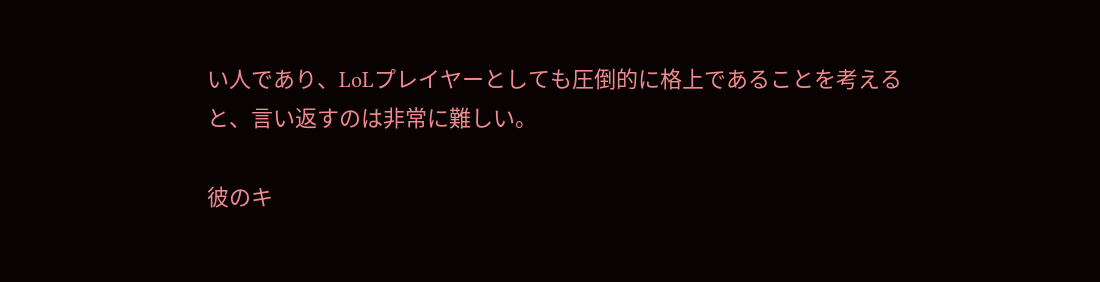い人であり、LoLプレイヤーとしても圧倒的に格上であることを考えると、言い返すのは非常に難しい。

彼のキ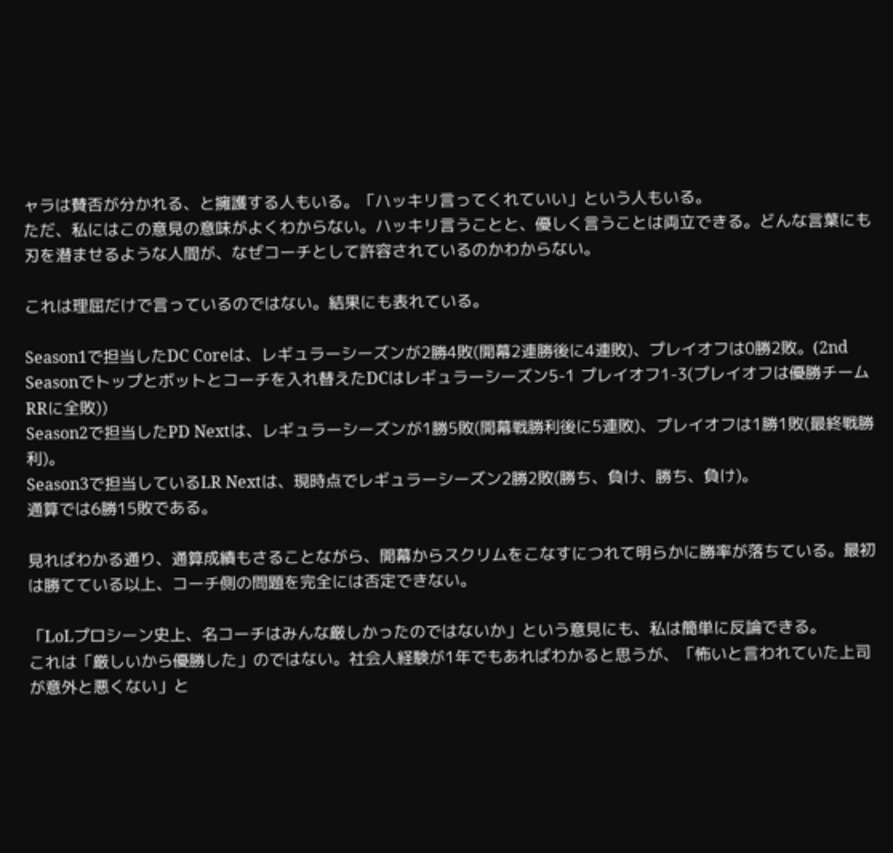ャラは賛否が分かれる、と擁護する人もいる。「ハッキリ言ってくれていい」という人もいる。
ただ、私にはこの意見の意味がよくわからない。ハッキリ言うことと、優しく言うことは両立できる。どんな言葉にも刃を潜ませるような人間が、なぜコーチとして許容されているのかわからない。

これは理屈だけで言っているのではない。結果にも表れている。

Season1で担当したDC Coreは、レギュラーシーズンが2勝4敗(開幕2連勝後に4連敗)、プレイオフは0勝2敗。(2nd Seasonでトップとボットとコーチを入れ替えたDCはレギュラーシーズン5-1 プレイオフ1-3(プレイオフは優勝チームRRに全敗))
Season2で担当したPD Nextは、レギュラーシーズンが1勝5敗(開幕戦勝利後に5連敗)、プレイオフは1勝1敗(最終戦勝利)。
Season3で担当しているLR Nextは、現時点でレギュラーシーズン2勝2敗(勝ち、負け、勝ち、負け)。
通算では6勝15敗である。

見ればわかる通り、通算成績もさることながら、開幕からスクリムをこなすにつれて明らかに勝率が落ちている。最初は勝てている以上、コーチ側の問題を完全には否定できない。

「LoLプロシーン史上、名コーチはみんな厳しかったのではないか」という意見にも、私は簡単に反論できる。
これは「厳しいから優勝した」のではない。社会人経験が1年でもあればわかると思うが、「怖いと言われていた上司が意外と悪くない」と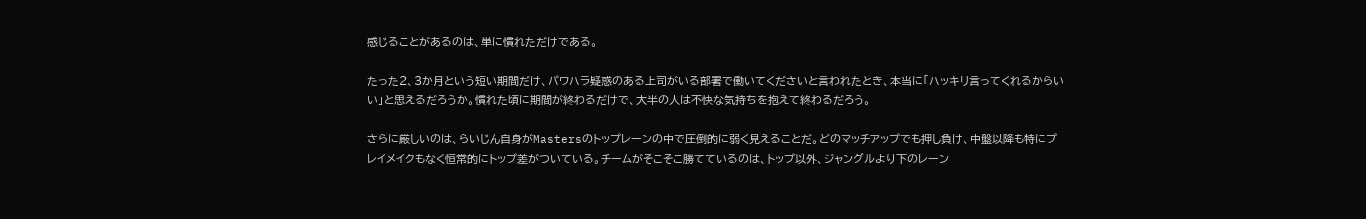感じることがあるのは、単に慣れただけである。

たった2、3か月という短い期間だけ、パワハラ疑惑のある上司がいる部署で働いてくださいと言われたとき、本当に「ハッキリ言ってくれるからいい」と思えるだろうか。慣れた頃に期間が終わるだけで、大半の人は不快な気持ちを抱えて終わるだろう。

さらに厳しいのは、らいじん自身がMastersのトップレーンの中で圧倒的に弱く見えることだ。どのマッチアップでも押し負け、中盤以降も特にプレイメイクもなく恒常的にトップ差がついている。チームがそこそこ勝てているのは、トップ以外、ジャングルより下のレーン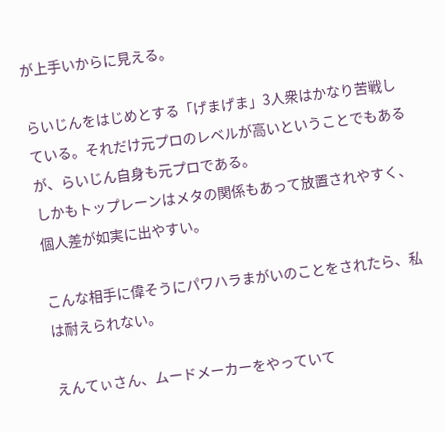が上手いからに見える。

らいじんをはじめとする「げまげま」3人衆はかなり苦戦している。それだけ元プロのレベルが高いということでもあるが、らいじん自身も元プロである。
しかもトップレーンはメタの関係もあって放置されやすく、個人差が如実に出やすい。

こんな相手に偉そうにパワハラまがいのことをされたら、私は耐えられない。

えんてぃさん、ムードメーカーをやっていて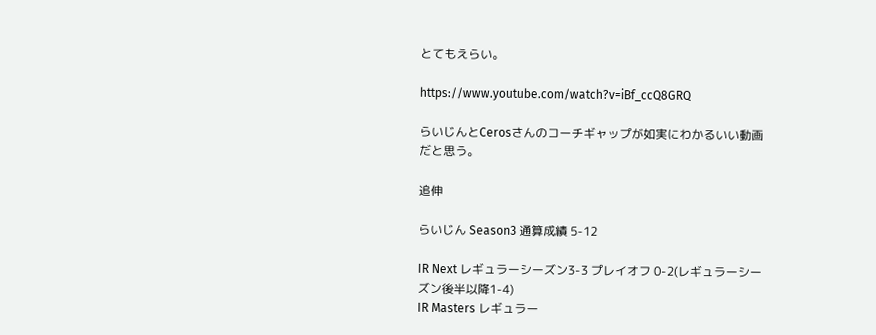とてもえらい。

https://www.youtube.com/watch?v=iBf_ccQ8GRQ

らいじんとCerosさんのコーチギャップが如実にわかるいい動画だと思う。

追伸

らいじん Season3 通算成績 5-12

IR Next レギュラーシーズン3-3 プレイオフ 0-2(レギュラーシーズン後半以降1-4)
IR Masters レギュラー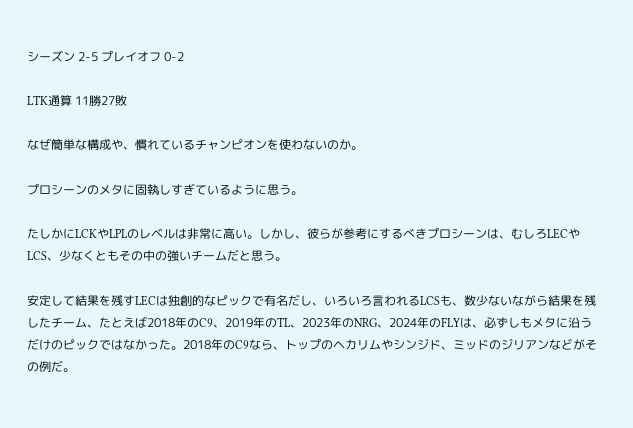シーズン 2-5 プレイオフ 0-2

LTK通算 11勝27敗

なぜ簡単な構成や、慣れているチャンピオンを使わないのか。

プロシーンのメタに固執しすぎているように思う。

たしかにLCKやLPLのレベルは非常に高い。しかし、彼らが参考にするべきプロシーンは、むしろLECやLCS、少なくともその中の強いチームだと思う。

安定して結果を残すLECは独創的なピックで有名だし、いろいろ言われるLCSも、数少ないながら結果を残したチーム、たとえば2018年のC9、2019年のTL、2023年のNRG、2024年のFLYは、必ずしもメタに沿うだけのピックではなかった。2018年のC9なら、トップのヘカリムやシンジド、ミッドのジリアンなどがその例だ。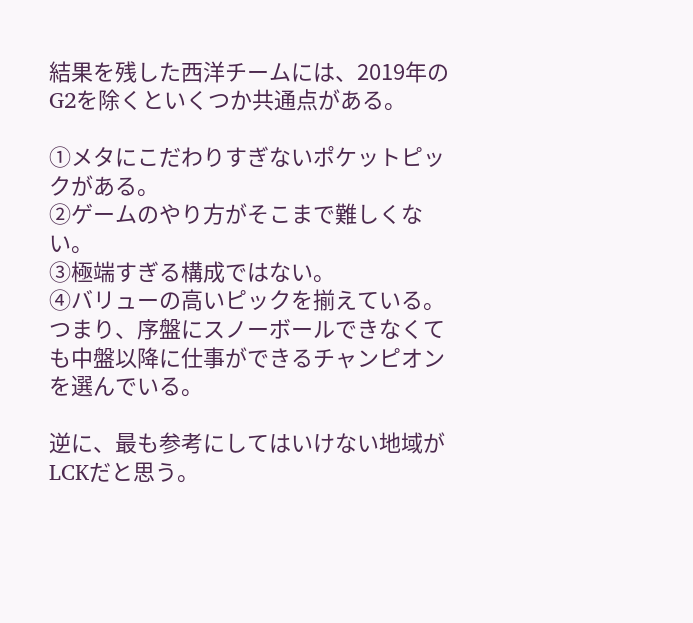結果を残した西洋チームには、2019年のG2を除くといくつか共通点がある。

①メタにこだわりすぎないポケットピックがある。
②ゲームのやり方がそこまで難しくない。
③極端すぎる構成ではない。
④バリューの高いピックを揃えている。つまり、序盤にスノーボールできなくても中盤以降に仕事ができるチャンピオンを選んでいる。

逆に、最も参考にしてはいけない地域がLCKだと思う。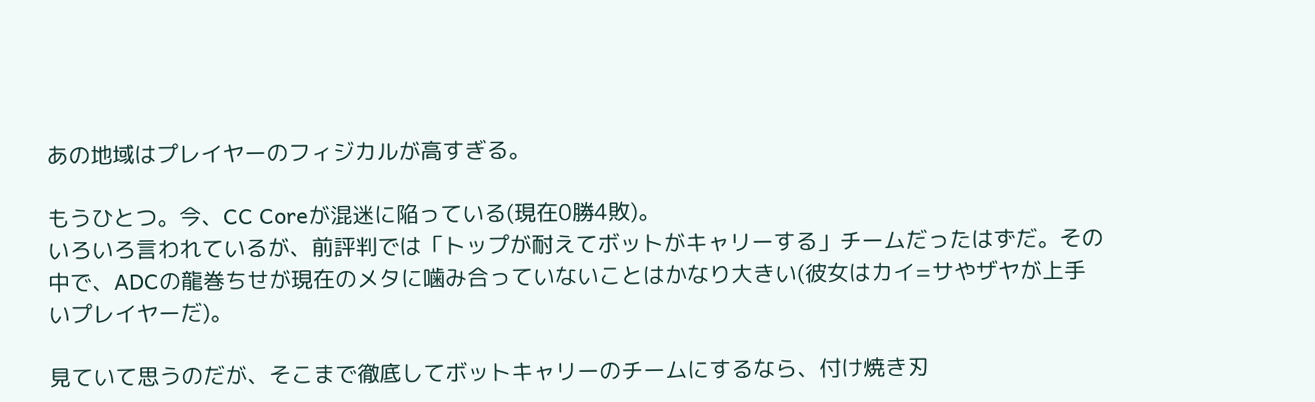あの地域はプレイヤーのフィジカルが高すぎる。

もうひとつ。今、CC Coreが混迷に陥っている(現在0勝4敗)。
いろいろ言われているが、前評判では「トップが耐えてボットがキャリーする」チームだったはずだ。その中で、ADCの龍巻ちせが現在のメタに噛み合っていないことはかなり大きい(彼女はカイ=サやザヤが上手いプレイヤーだ)。

見ていて思うのだが、そこまで徹底してボットキャリーのチームにするなら、付け焼き刃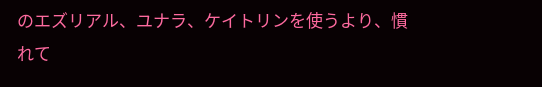のエズリアル、ユナラ、ケイトリンを使うより、慣れて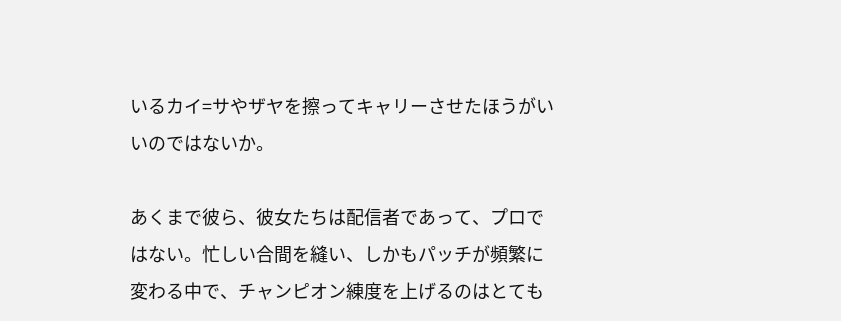いるカイ=サやザヤを擦ってキャリーさせたほうがいいのではないか。

あくまで彼ら、彼女たちは配信者であって、プロではない。忙しい合間を縫い、しかもパッチが頻繁に変わる中で、チャンピオン練度を上げるのはとても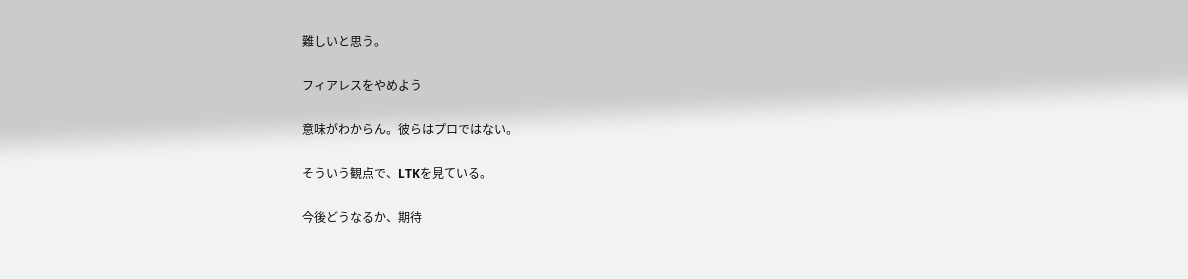難しいと思う。

フィアレスをやめよう

意味がわからん。彼らはプロではない。

そういう観点で、LTKを見ている。

今後どうなるか、期待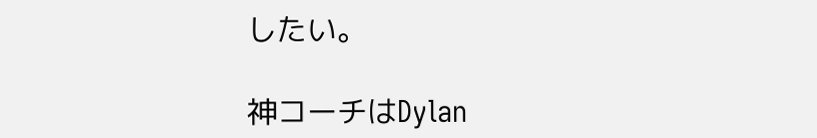したい。

神コーチはDylan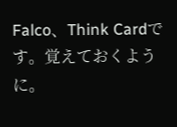Falco、Think Cardです。覚えておくように。